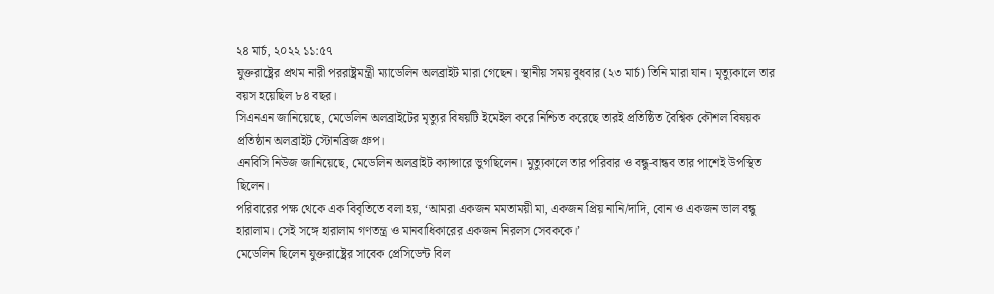২৪ মার্চ, ২০২২ ১১:৫৭
যুক্তরাষ্ট্রের প্রথম নারী পররাষ্ট্রমন্ত্রী ম্যাডেলিন অলব্রাইট মারা গেছেন। স্থানীয় সময় বুধবার (২৩ মার্চ) তিনি মারা যান। মৃত্যুকালে তার বয়স হয়েছিল ৮৪ বছর।
সিএনএন জানিয়েছে, মেডেলিন অলব্রাইটের মৃত্যুর বিষয়টি ইমেইল করে নিশ্চিত করেছে তারই প্রতিষ্ঠিত বৈশ্বিক কৌশল বিষয়ক প্রতিষ্ঠান অলব্রাইট স্টোনব্রিজ গ্রুপ।
এনবিসি নিউজ জানিয়েছে, মেডেলিন অলব্রাইট ক্যান্সারে ভুগছিলেন। মুত্যুকালে তার পরিবার ও বন্ধু-বান্ধব তার পাশেই উপস্থিত ছিলেন।
পরিবারের পক্ষ থেকে এক বিবৃতিতে বলা হয়, ‘আমরা একজন মমতাময়ী মা, একজন প্রিয় নানি/দাদি, বোন ও একজন ভাল বন্ধু হারালাম। সেই সঙ্গে হারালাম গণতন্ত্র ও মানবাধিকারের একজন নিরলস সেবককে।’
মেডেলিন ছিলেন যুক্তরাষ্ট্রের সাবেক প্রেসিডেন্ট বিল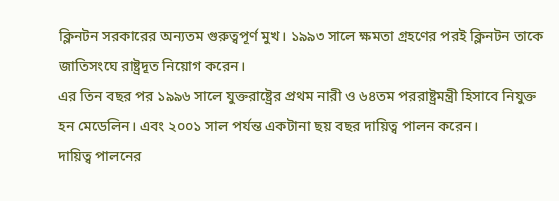ক্লিনটন সরকারের অন্যতম গুরুত্বপূর্ণ মুখ। ১৯৯৩ সালে ক্ষমতা গ্রহণের পরই ক্লিনটন তাকে জাতিসংঘে রাষ্ট্রদূত নিয়োগ করেন।
এর তিন বছর পর ১৯৯৬ সালে যুক্তরাষ্ট্রের প্রথম নারী ও ৬৪তম পররাষ্ট্রমন্ত্রী হিসাবে নিযুক্ত হন মেডেলিন। এবং ২০০১ সাল পর্যন্ত একটানা ছয় বছর দায়িত্ব পালন করেন।
দায়িত্ব পালনের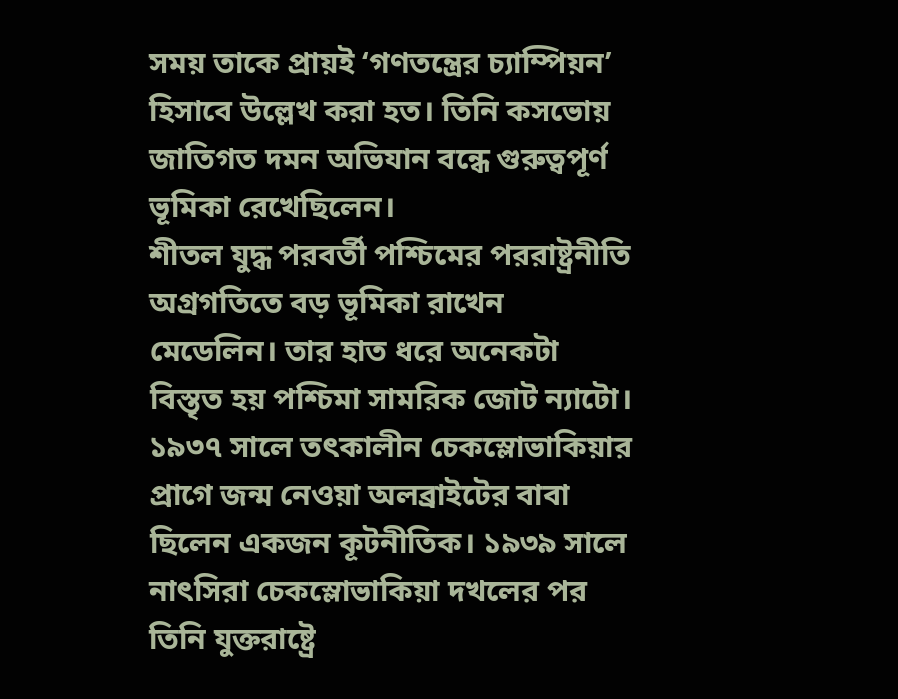সময় তাকে প্রায়ই ‘গণতন্ত্রের চ্যাম্পিয়ন’ হিসাবে উল্লেখ করা হত। তিনি কসভোয় জাতিগত দমন অভিযান বন্ধে গুরুত্বপূর্ণ ভূমিকা রেখেছিলেন।
শীতল যুদ্ধ পরবর্তী পশ্চিমের পররাষ্ট্রনীতি অগ্রগতিতে বড় ভূমিকা রাখেন মেডেলিন। তার হাত ধরে অনেকটা বিস্তৃত হয় পশ্চিমা সামরিক জোট ন্যাটো।
১৯৩৭ সালে তৎকালীন চেকস্লোভাকিয়ার প্রাগে জন্ম নেওয়া অলব্রাইটের বাবা ছিলেন একজন কূটনীতিক। ১৯৩৯ সালে নাৎসিরা চেকস্লোভাকিয়া দখলের পর তিনি যুক্তরাষ্ট্রে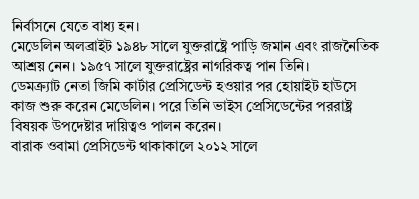নির্বাসনে যেতে বাধ্য হন।
মেডেলিন অলব্রাইট ১৯৪৮ সালে যুক্তরাষ্ট্রে পাড়ি জমান এবং রাজনৈতিক আশ্রয় নেন। ১৯৫৭ সালে যুক্তরাষ্ট্রের নাগরিকত্ব পান তিনি।
ডেমক্র্যাট নেতা জিমি কার্টার প্রেসিডেন্ট হওয়ার পর হোয়াইট হাউসে কাজ শুরু করেন মেডেলিন। পরে তিনি ভাইস প্রেসিডেন্টের পররাষ্ট্র বিষয়ক উপদেষ্টার দায়িত্বও পালন করেন।
বারাক ওবামা প্রেসিডেন্ট থাকাকালে ২০১২ সালে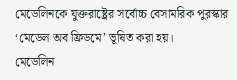মেডেলিনকে যুক্তরাষ্ট্রের সর্বোচ্চ বেসামরিক পুরস্কার ‘মেডেল অব ফ্রিডমে’ ভূষিত করা হয়।
মেডেলিন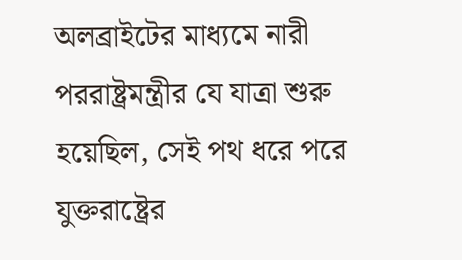অলব্রাইটের মাধ্যমে নারী পররাষ্ট্রমন্ত্রীর যে যাত্রা শুরু হয়েছিল, সেই পথ ধরে পরে যুক্তরাষ্ট্রের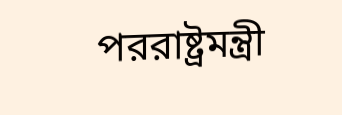পররাষ্ট্রমন্ত্রী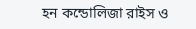হন কন্ডোলিজা রাইস ও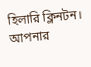হিলারি ক্লিনটন।
আপনার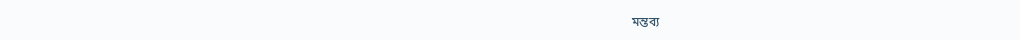মন্তব্য